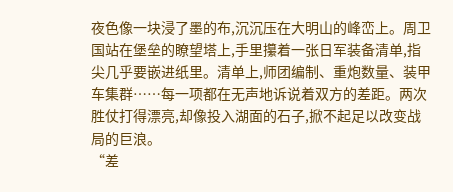夜色像一块浸了墨的布,沉沉压在大明山的峰峦上。周卫国站在堡垒的瞭望塔上,手里攥着一张日军装备清单,指尖几乎要嵌进纸里。清单上,师团编制、重炮数量、装甲车集群……每一项都在无声地诉说着双方的差距。两次胜仗打得漂亮,却像投入湖面的石子,掀不起足以改变战局的巨浪。
“差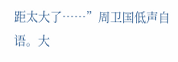距太大了……”周卫国低声自语。大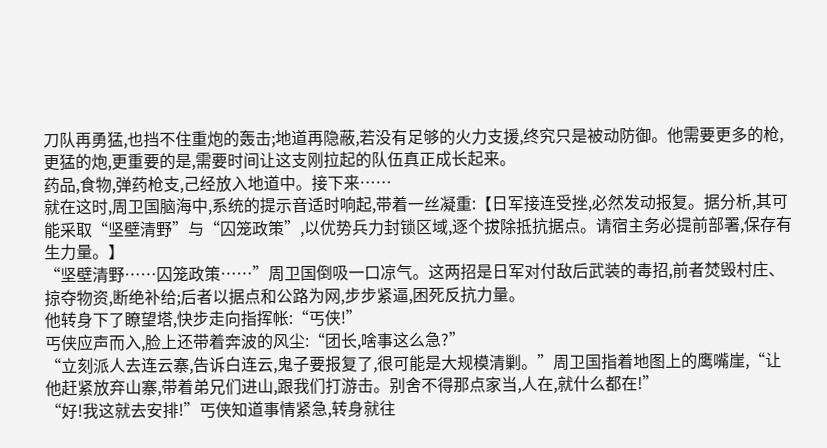刀队再勇猛,也挡不住重炮的轰击;地道再隐蔽,若没有足够的火力支援,终究只是被动防御。他需要更多的枪,更猛的炮,更重要的是,需要时间让这支刚拉起的队伍真正成长起来。
药品,食物,弹药枪支,己经放入地道中。接下来……
就在这时,周卫国脑海中,系统的提示音适时响起,带着一丝凝重:【日军接连受挫,必然发动报复。据分析,其可能采取“坚壁清野”与“囚笼政策”,以优势兵力封锁区域,逐个拔除抵抗据点。请宿主务必提前部署,保存有生力量。】
“坚壁清野……囚笼政策……”周卫国倒吸一口凉气。这两招是日军对付敌后武装的毒招,前者焚毁村庄、掠夺物资,断绝补给;后者以据点和公路为网,步步紧逼,困死反抗力量。
他转身下了瞭望塔,快步走向指挥帐:“丐侠!”
丐侠应声而入,脸上还带着奔波的风尘:“团长,啥事这么急?”
“立刻派人去连云寨,告诉白连云,鬼子要报复了,很可能是大规模清剿。”周卫国指着地图上的鹰嘴崖,“让他赶紧放弃山寨,带着弟兄们进山,跟我们打游击。别舍不得那点家当,人在,就什么都在!”
“好!我这就去安排!”丐侠知道事情紧急,转身就往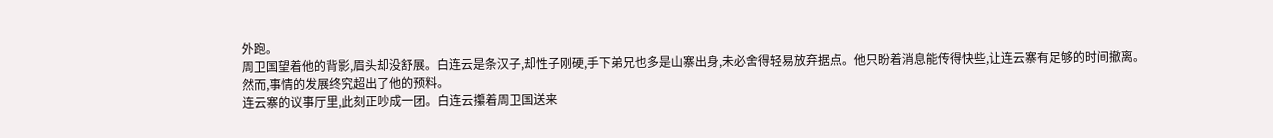外跑。
周卫国望着他的背影,眉头却没舒展。白连云是条汉子,却性子刚硬,手下弟兄也多是山寨出身,未必舍得轻易放弃据点。他只盼着消息能传得快些,让连云寨有足够的时间撤离。
然而,事情的发展终究超出了他的预料。
连云寨的议事厅里,此刻正吵成一团。白连云攥着周卫国送来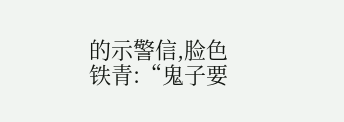的示警信,脸色铁青:“鬼子要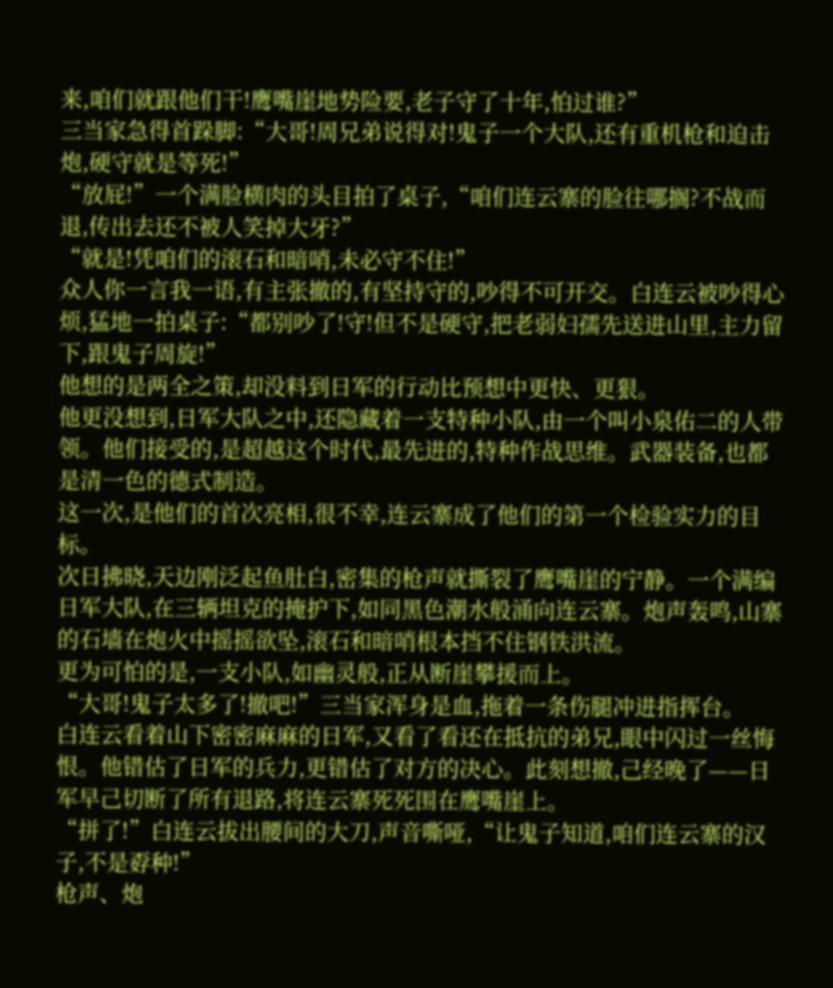来,咱们就跟他们干!鹰嘴崖地势险要,老子守了十年,怕过谁?”
三当家急得首跺脚:“大哥!周兄弟说得对!鬼子一个大队,还有重机枪和迫击炮,硬守就是等死!”
“放屁!”一个满脸横肉的头目拍了桌子,“咱们连云寨的脸往哪搁?不战而退,传出去还不被人笑掉大牙?”
“就是!凭咱们的滚石和暗哨,未必守不住!”
众人你一言我一语,有主张撤的,有坚持守的,吵得不可开交。白连云被吵得心烦,猛地一拍桌子:“都别吵了!守!但不是硬守,把老弱妇孺先送进山里,主力留下,跟鬼子周旋!”
他想的是两全之策,却没料到日军的行动比预想中更快、更狠。
他更没想到,日军大队之中,还隐藏着一支特种小队,由一个叫小泉佑二的人带领。他们接受的,是超越这个时代,最先进的,特种作战思维。武器装备,也都是清一色的德式制造。
这一次,是他们的首次亮相,很不幸,连云寨成了他们的第一个检验实力的目标。
次日拂晓,天边刚泛起鱼肚白,密集的枪声就撕裂了鹰嘴崖的宁静。一个满编日军大队,在三辆坦克的掩护下,如同黑色潮水般涌向连云寨。炮声轰鸣,山寨的石墙在炮火中摇摇欲坠,滚石和暗哨根本挡不住钢铁洪流。
更为可怕的是,一支小队,如幽灵般,正从断崖攀援而上。
“大哥!鬼子太多了!撤吧!”三当家浑身是血,拖着一条伤腿冲进指挥台。
白连云看着山下密密麻麻的日军,又看了看还在抵抗的弟兄,眼中闪过一丝悔恨。他错估了日军的兵力,更错估了对方的决心。此刻想撤,己经晚了——日军早己切断了所有退路,将连云寨死死围在鹰嘴崖上。
“拼了!”白连云拔出腰间的大刀,声音嘶哑,“让鬼子知道,咱们连云寨的汉子,不是孬种!”
枪声、炮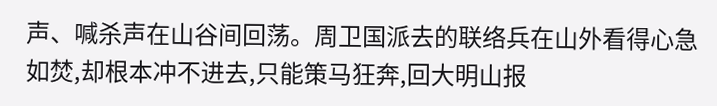声、喊杀声在山谷间回荡。周卫国派去的联络兵在山外看得心急如焚,却根本冲不进去,只能策马狂奔,回大明山报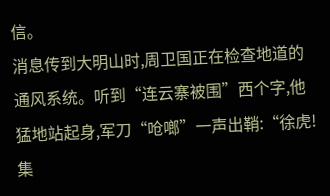信。
消息传到大明山时,周卫国正在检查地道的通风系统。听到“连云寨被围”西个字,他猛地站起身,军刀“呛啷”一声出鞘:“徐虎!集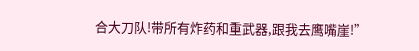合大刀队!带所有炸药和重武器,跟我去鹰嘴崖!”